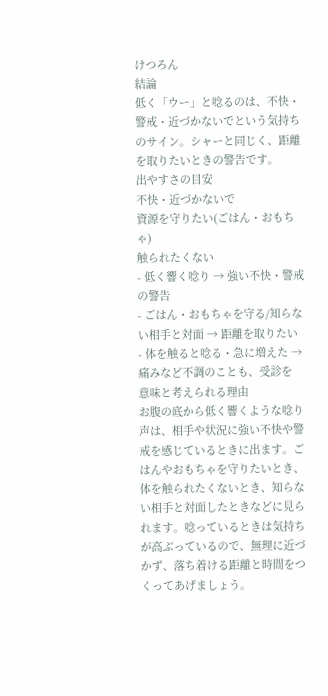けつろん
結論
低く「ウー」と唸るのは、不快・警戒・近づかないでという気持ちのサイン。シャーと同じく、距離を取りたいときの警告です。
出やすさの目安
不快・近づかないで
資源を守りたい(ごはん・おもちゃ)
触られたくない
- 低く響く唸り → 強い不快・警戒の警告
- ごはん・おもちゃを守る/知らない相手と対面 → 距離を取りたい
- 体を触ると唸る・急に増えた → 痛みなど不調のことも、受診を
意味と考えられる理由
お腹の底から低く響くような唸り声は、相手や状況に強い不快や警戒を感じているときに出ます。ごはんやおもちゃを守りたいとき、体を触られたくないとき、知らない相手と対面したときなどに見られます。唸っているときは気持ちが高ぶっているので、無理に近づかず、落ち着ける距離と時間をつくってあげましょう。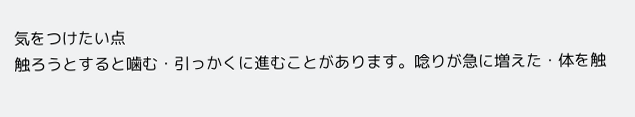気をつけたい点
触ろうとすると噛む・引っかくに進むことがあります。唸りが急に増えた・体を触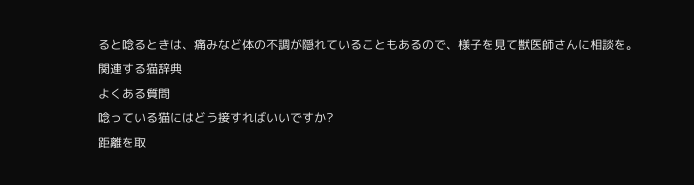ると唸るときは、痛みなど体の不調が隠れていることもあるので、様子を見て獣医師さんに相談を。
関連する猫辞典
よくある質問
唸っている猫にはどう接すればいいですか?
距離を取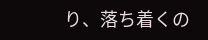り、落ち着くの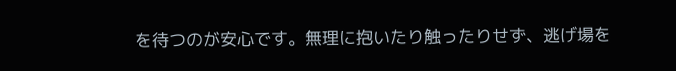を待つのが安心です。無理に抱いたり触ったりせず、逃げ場を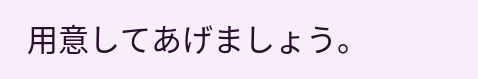用意してあげましょう。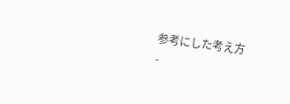参考にした考え方
-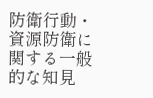防衛行動・資源防衛に関する一般的な知見